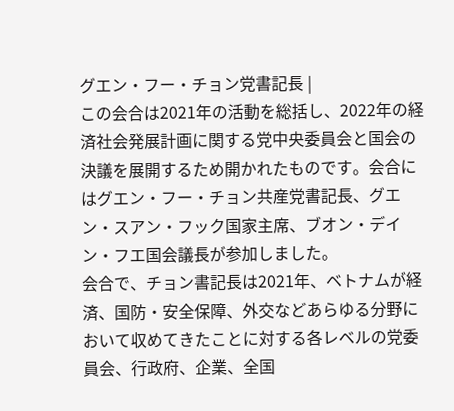グエン・フー・チョン党書記長 |
この会合は2021年の活動を総括し、2022年の経済社会発展計画に関する党中央委員会と国会の決議を展開するため開かれたものです。会合にはグエン・フー・チョン共産党書記長、グエン・スアン・フック国家主席、ブオン・デイン・フエ国会議長が参加しました。
会合で、チョン書記長は2021年、ベトナムが経済、国防・安全保障、外交などあらゆる分野において収めてきたことに対する各レベルの党委員会、行政府、企業、全国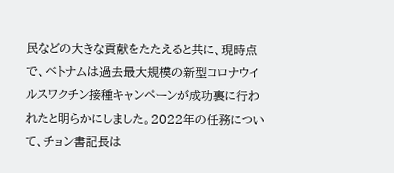民などの大きな貢献をたたえると共に、現時点で、ベトナムは過去最大規模の新型コロナウイルスワクチン接種キャンペーンが成功裏に行われたと明らかにしました。2022年の任務について、チョン書記長は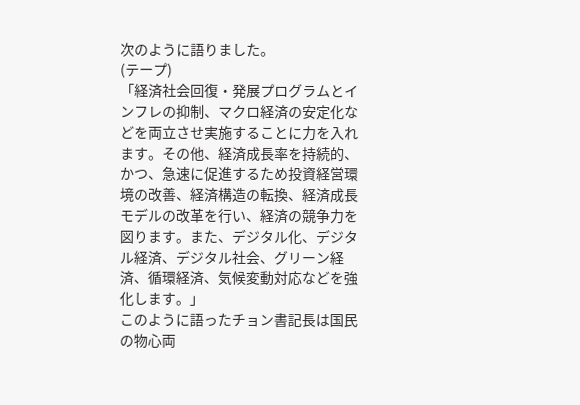次のように語りました。
(テープ)
「経済社会回復・発展プログラムとインフレの抑制、マクロ経済の安定化などを両立させ実施することに力を入れます。その他、経済成長率を持続的、かつ、急速に促進するため投資経営環境の改善、経済構造の転換、経済成長モデルの改革を行い、経済の競争力を図ります。また、デジタル化、デジタル経済、デジタル社会、グリーン経済、循環経済、気候変動対応などを強化します。」
このように語ったチョン書記長は国民の物心両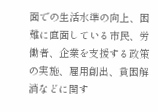面での生活水準の向上、困難に直面している市民、労働者、企業を支援する政策の実施、雇用創出、貧困解消などに関す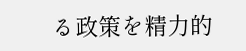る政策を精力的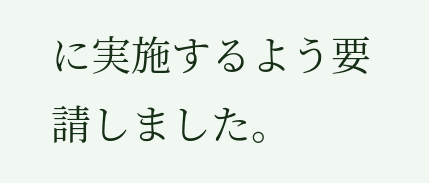に実施するよう要請しました。